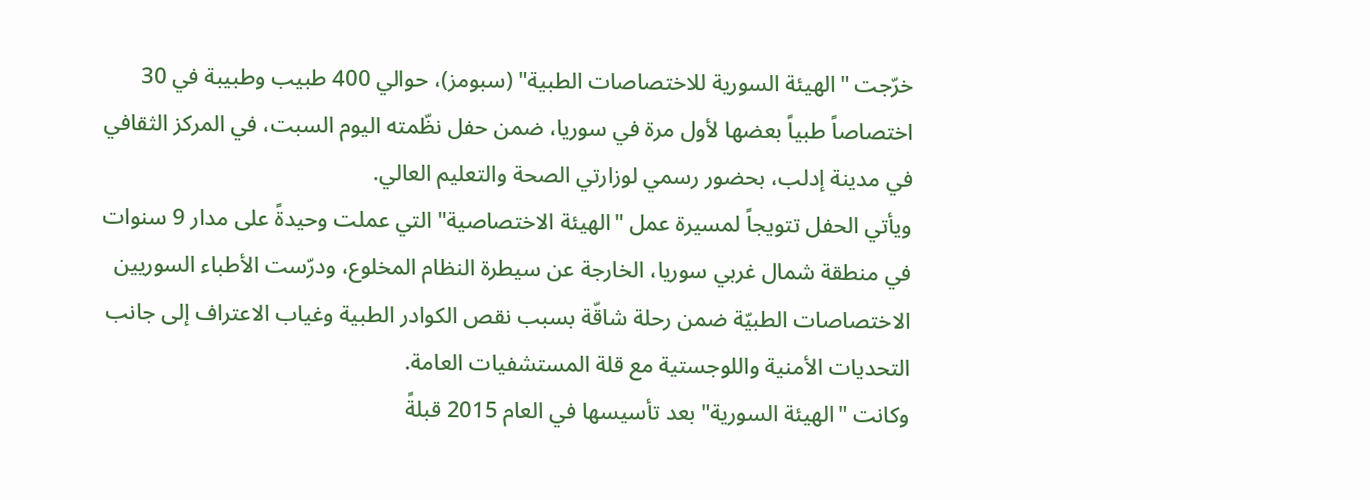خرّجت "الهيئة السورية للاختصاصات الطبية" (سبومز)، حوالي 400 طبيب وطبيبة في 30 اختصاصاً طبياً بعضها لأول مرة في سوريا، ضمن حفل نظّمته اليوم السبت، في المركز الثقافي في مدينة إدلب، بحضور رسمي لوزارتي الصحة والتعليم العالي.
ويأتي الحفل تتويجاً لمسيرة عمل "الهيئة الاختصاصية" التي عملت وحيدةً على مدار 9 سنوات في منطقة شمال غربي سوريا، الخارجة عن سيطرة النظام المخلوع، ودرّست الأطباء السوريين الاختصاصات الطبيّة ضمن رحلة شاقّة بسبب نقص الكوادر الطبية وغياب الاعتراف إلى جانب التحديات الأمنية واللوجستية مع قلة المستشفيات العامة.
وكانت "الهيئة السورية" بعد تأسيسها في العام 2015 قبلةً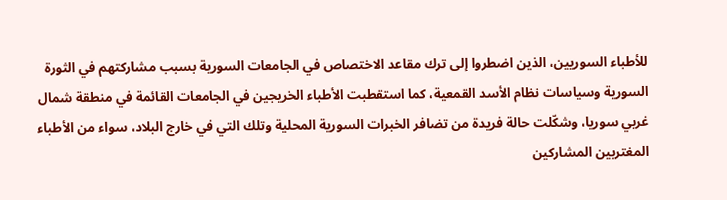للأطباء السوريين، الذين اضطروا إلى ترك مقاعد الاختصاص في الجامعات السورية بسبب مشاركتهم في الثورة السورية وسياسات نظام الأسد القمعية، كما استقطبت الأطباء الخريجين في الجامعات القائمة في منطقة شمال غربي سوريا، وشكّلت حالة فريدة من تضافر الخبرات السورية المحلية وتلك التي في خارج البلاد، سواء من الأطباء المغتربين المشاركين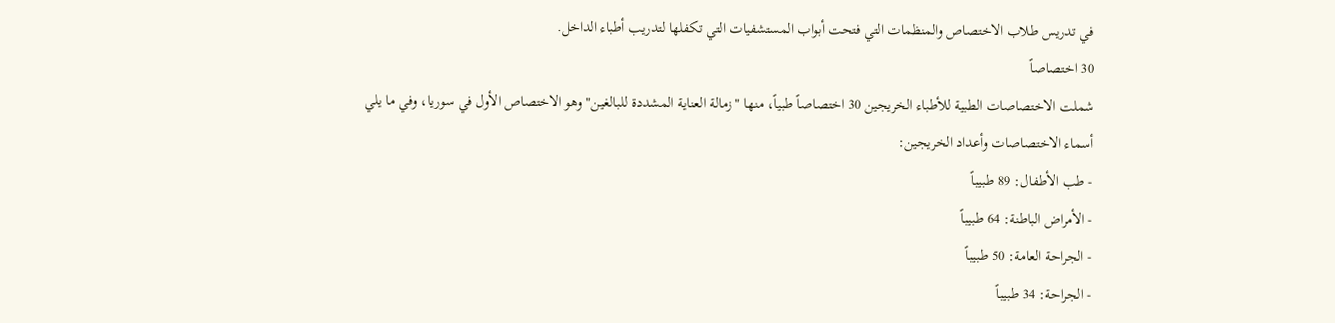في تدريس طلاب الاختصاص والمنظمات التي فتحت أبواب المستشفيات التي تكفلها لتدريب أطباء الداخل.
30 اختصاصاً
شملت الاختصاصات الطبية للأطباء الخريجين 30 اختصاصاً طبياً، منها "زمالة العناية المشددة للبالغين" وهو الاختصاص الأول في سوريا، وفي ما يلي أسماء الاختصاصات وأعداد الخريجين:
- طب الأطفال: 89 طبيباً
- الأمراض الباطنة: 64 طبيباً
- الجراحة العامة: 50 طبيباً
- الجراحة: 34 طبيباً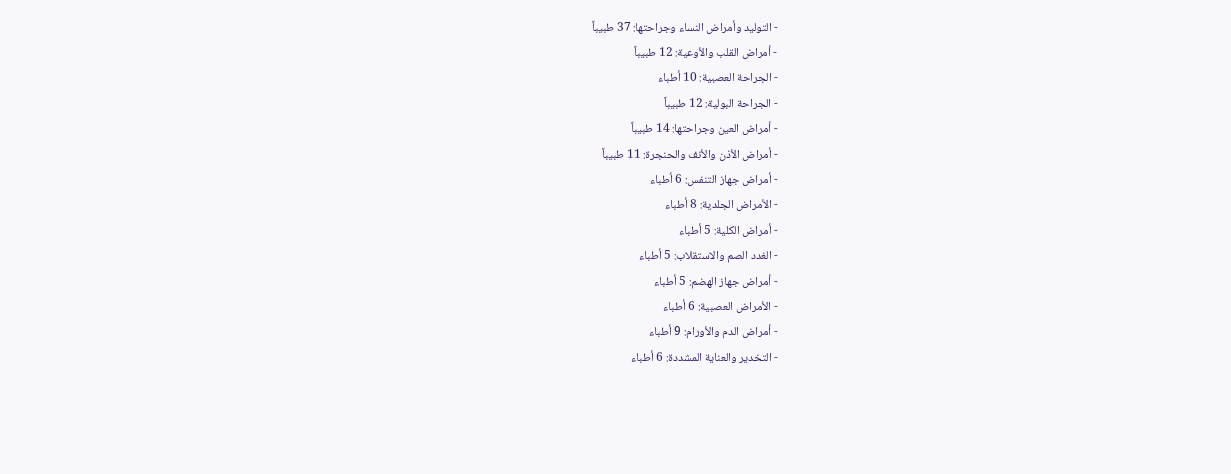- التوليد وأمراض النساء وجراحتها: 37 طبيباً
- أمراض القلب والأوعية: 12 طبيباً
- الجراحة العصبية: 10 أطباء
- الجراحة البولية: 12 طبيباً
- أمراض العين وجراحتها: 14 طبيباً
- أمراض الأذن والأنف والحنجرة: 11 طبيباً
- أمراض جهاز التنفس: 6 أطباء
- الأمراض الجلدية: 8 أطباء
- أمراض الكلية: 5 أطباء
- الغدد الصم والاستقلاب: 5 أطباء
- أمراض جهاز الهضم: 5 أطباء
- الأمراض العصبية: 6 أطباء
- أمراض الدم والأورام: 9 أطباء
- التخدير والعناية المشددة: 6 أطباء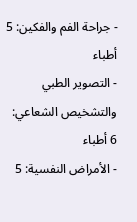- جراحة الفم والفكين: 5 أطباء
- التصوير الطبي والتشخيص الشعاعي: 6 أطباء
- الأمراض النفسية: 5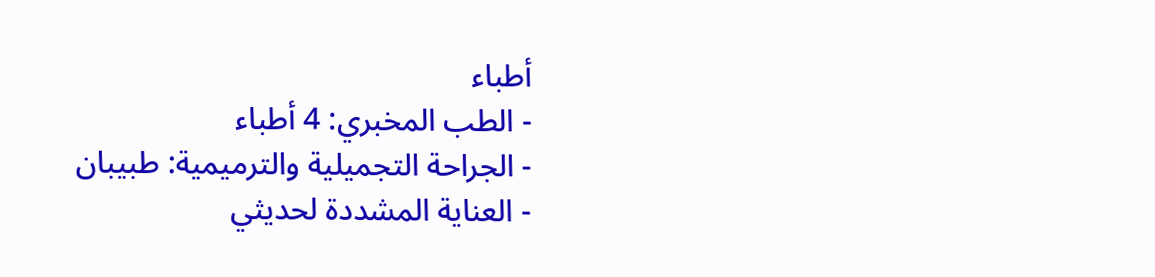أطباء
- الطب المخبري: 4 أطباء
- الجراحة التجميلية والترميمية: طبيبان
- العناية المشددة لحديثي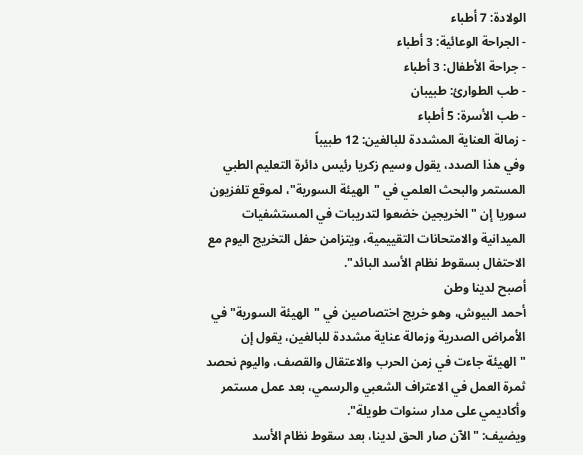الولادة: 7 أطباء
- الجراحة الوعائية: 3 أطباء
- جراحة الأطفال: 3 أطباء
- طب الطوارئ: طبيبان
- طب الأسرة: 5 أطباء
- زمالة العناية المشددة للبالغين: 12 طبيباً
وفي هذا الصدد، يقول وسيم زكريا رئيس دائرة التعليم الطبي المستمر والبحث العلمي في "الهيئة السورية"، لموقع تلفزيون سوريا إن "الخريجين خضعوا لتدريبات في المستشفيات الميدانية والامتحانات التقييمية، ويتزامن حفل التخريج اليوم مع الاحتفال بسقوط نظام الأسد البائد".
أصبح لدينا وطن
أحمد البيوش، وهو خريج اختصاصين في "الهيئة السورية" في الأمراض الصدرية وزمالة عناية مشددة للبالغين، يقول إن "الهيئة جاءت في زمن الحرب والاعتقال والقصف، واليوم نحصد ثمرة العمل في الاعتراف الشعبي والرسمي، بعد عمل مستمر وأكاديمي على مدار سنوات طويلة".
ويضيف: "الآن صار الحق لدينا، بعد سقوط نظام الأسد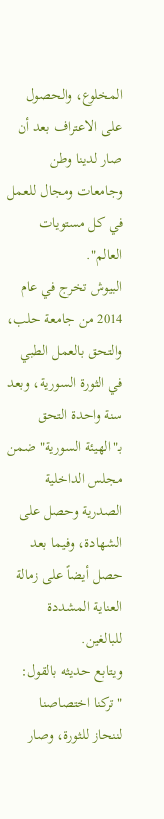المخلوع، والحصول على الاعتراف بعد أن صار لدينا وطن وجامعات ومجال للعمل في كل مستويات العالم".
البيوش تخرج في عام 2014 من جامعة حلب، والتحق بالعمل الطبي في الثورة السورية، وبعد سنة واحدة التحق بـ"الهيئة السورية" ضمن مجلس الداخلية الصدرية وحصل على الشهادة، وفيما بعد حصل أيضاً على زمالة العناية المشددة للبالغين.
ويتابع حديثه بالقول: "تركنا اختصاصنا لننحاز للثورة، وصار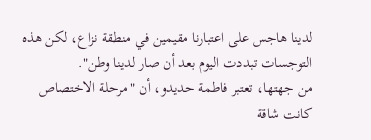لدينا هاجس على اعتبارنا مقيمين في منطقة نزاع، لكن هذه التوجسات تبددت اليوم بعد أن صار لدينا وطن".
من جهتها، تعتبر فاطمة حديدو، أن "مرحلة الاختصاص كانت شاقة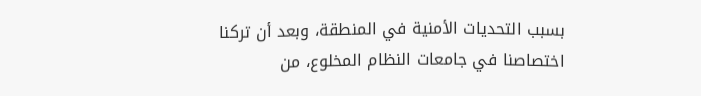بسبب التحديات الأمنية في المنطقة، وبعد أن تركنا اختصاصنا في جامعات النظام المخلوع، من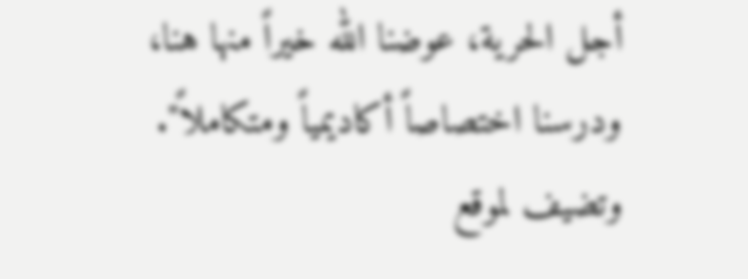أجل الحرية، عوضنا الله خيراً منها هنا، ودرسنا اختصاصاً أكاديمياً ومتكاملاً".
وتضيف لموقع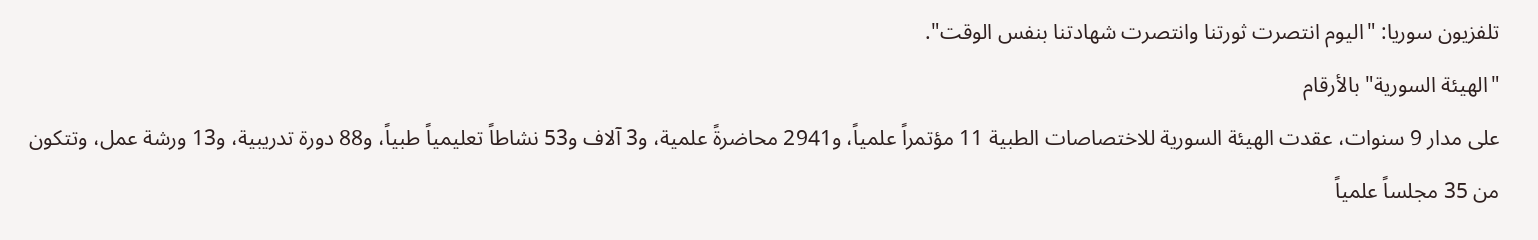تلفزيون سوريا: "اليوم انتصرت ثورتنا وانتصرت شهادتنا بنفس الوقت".
"الهيئة السورية" بالأرقام
على مدار 9 سنوات، عقدت الهيئة السورية للاختصاصات الطبية 11 مؤتمراً علمياً، و2941 محاضرةً علمية، و3 آلاف و53 نشاطاً تعليمياً طبياً، و88 دورة تدريبية، و13 ورشة عمل، وتتكون من 35 مجلساً علمياً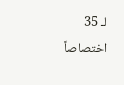لـ 35 اختصاصاً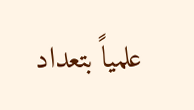علمياً بتعداد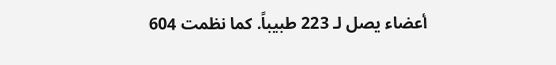أعضاء يصل لـ 223 طبيباً. كما نظمت 604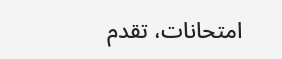امتحانات، تقدم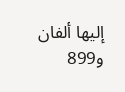إليها ألفان و899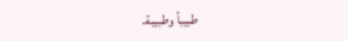طبيباً وطبيبة.